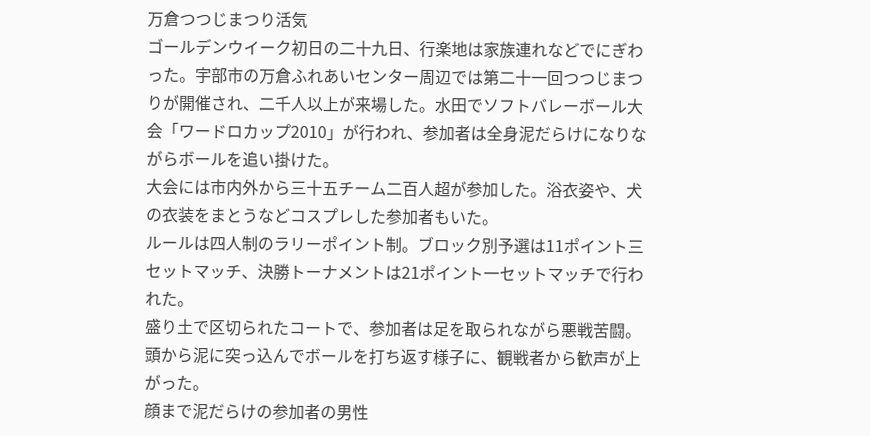万倉つつじまつり活気
ゴールデンウイーク初日の二十九日、行楽地は家族連れなどでにぎわった。宇部市の万倉ふれあいセンター周辺では第二十一回つつじまつりが開催され、二千人以上が来場した。水田でソフトバレーボール大会「ワードロカップ2010」が行われ、参加者は全身泥だらけになりながらボールを追い掛けた。
大会には市内外から三十五チーム二百人超が参加した。浴衣姿や、犬の衣装をまとうなどコスプレした参加者もいた。
ルールは四人制のラリーポイント制。ブロック別予選は11ポイント三セットマッチ、決勝トーナメントは21ポイント一セットマッチで行われた。
盛り土で区切られたコートで、参加者は足を取られながら悪戦苦闘。頭から泥に突っ込んでボールを打ち返す様子に、観戦者から歓声が上がった。
顔まで泥だらけの参加者の男性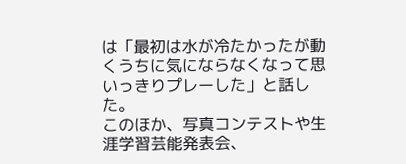は「最初は水が冷たかったが動くうちに気にならなくなって思いっきりプレーした」と話した。
このほか、写真コンテストや生涯学習芸能発表会、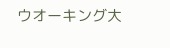ウオーキング大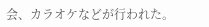会、カラオケなどが行われた。